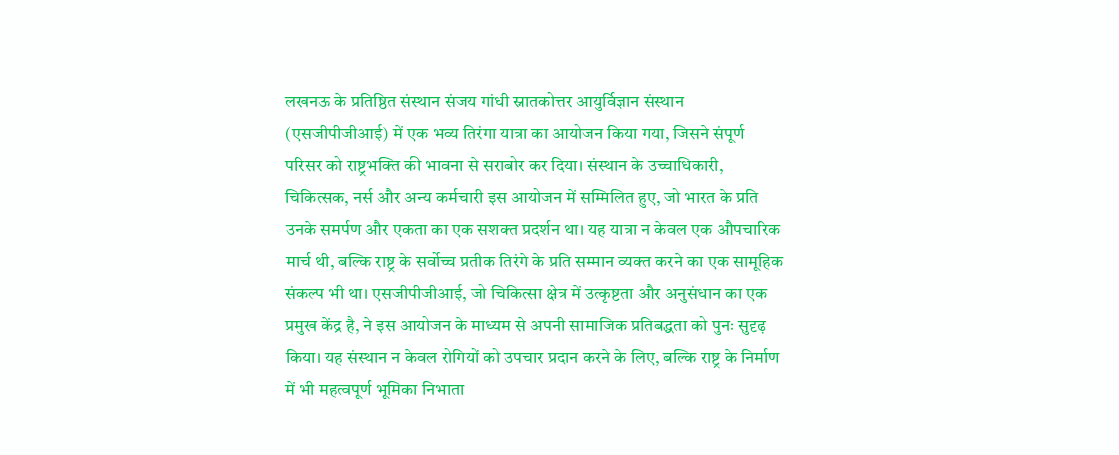लखनऊ के प्रतिष्ठित संस्थान संजय गांधी स्नातकोत्तर आयुर्विज्ञान संस्थान (एसजीपीजीआई) में एक भव्य तिरंगा यात्रा का आयोजन किया गया, जिसने संपूर्ण परिसर को राष्ट्रभक्ति की भावना से सराबोर कर दिया। संस्थान के उच्चाधिकारी, चिकित्सक, नर्स और अन्य कर्मचारी इस आयोजन में सम्मिलित हुए, जो भारत के प्रति उनके समर्पण और एकता का एक सशक्त प्रदर्शन था। यह यात्रा न केवल एक औपचारिक मार्च थी, बल्कि राष्ट्र के सर्वोच्च प्रतीक तिरंगे के प्रति सम्मान व्यक्त करने का एक सामूहिक संकल्प भी था। एसजीपीजीआई, जो चिकित्सा क्षेत्र में उत्कृष्टता और अनुसंधान का एक प्रमुख केंद्र है, ने इस आयोजन के माध्यम से अपनी सामाजिक प्रतिबद्धता को पुनः सुदृढ़ किया। यह संस्थान न केवल रोगियों को उपचार प्रदान करने के लिए, बल्कि राष्ट्र के निर्माण में भी महत्वपूर्ण भूमिका निभाता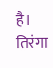है। तिरंगा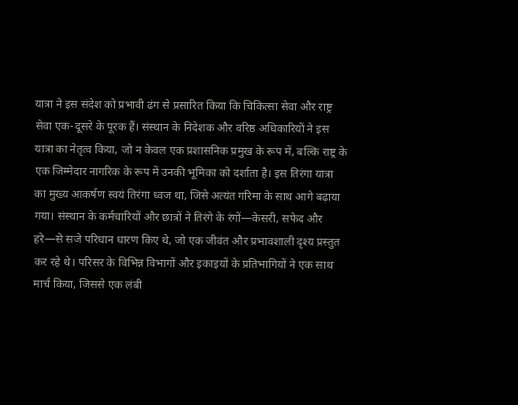यात्रा ने इस संदेश को प्रभावी ढंग से प्रसारित किया कि चिकित्सा सेवा और राष्ट्र सेवा एक-दूसरे के पूरक हैं। संस्थान के निदेशक और वरिष्ठ अधिकारियों ने इस यात्रा का नेतृत्व किया, जो न केवल एक प्रशासनिक प्रमुख के रूप में, बल्कि राष्ट्र के एक जिम्मेदार नागरिक के रूप में उनकी भूमिका को दर्शाता है। इस तिरंगा यात्रा का मुख्य आकर्षण स्वयं तिरंगा ध्वज था, जिसे अत्यंत गरिमा के साथ आगे बढ़ाया गया। संस्थान के कर्मचारियों और छात्रों ने तिरंगे के रंगों—केसरी, सफेद और हरे—से सजे परिधान धारण किए थे, जो एक जीवंत और प्रभावशाली दृश्य प्रस्तुत कर रहे थे। परिसर के विभिन्न विभागों और इकाइयों के प्रतिभागियों ने एक साथ मार्च किया, जिससे एक लंबी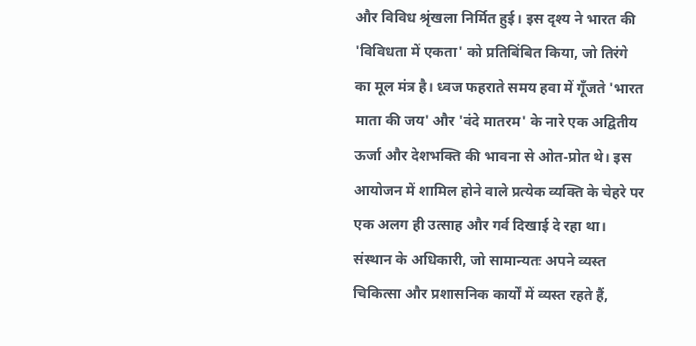और विविध श्रृंखला निर्मित हुई। इस दृश्य ने भारत की 'विविधता में एकता' को प्रतिबिंबित किया, जो तिरंगे का मूल मंत्र है। ध्वज फहराते समय हवा में गूँजते 'भारत माता की जय' और 'वंदे मातरम' के नारे एक अद्वितीय ऊर्जा और देशभक्ति की भावना से ओत-प्रोत थे। इस आयोजन में शामिल होने वाले प्रत्येक व्यक्ति के चेहरे पर एक अलग ही उत्साह और गर्व दिखाई दे रहा था। संस्थान के अधिकारी, जो सामान्यतः अपने व्यस्त चिकित्सा और प्रशासनिक कार्यों में व्यस्त रहते हैं,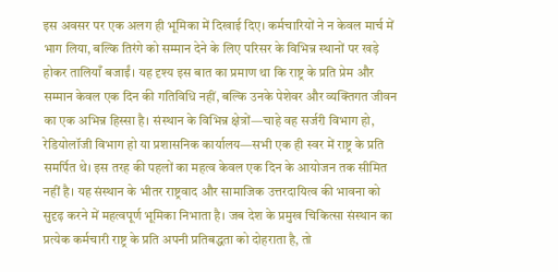इस अवसर पर एक अलग ही भूमिका में दिखाई दिए। कर्मचारियों ने न केवल मार्च में भाग लिया, बल्कि तिरंगे को सम्मान देने के लिए परिसर के विभिन्न स्थानों पर खड़े होकर तालियाँ बजाईं। यह दृश्य इस बात का प्रमाण था कि राष्ट्र के प्रति प्रेम और सम्मान केवल एक दिन की गतिविधि नहीं, बल्कि उनके पेशेवर और व्यक्तिगत जीवन का एक अभिन्न हिस्सा है। संस्थान के विभिन्न क्षेत्रों—चाहे वह सर्जरी विभाग हो, रेडियोलॉजी विभाग हो या प्रशासनिक कार्यालय—सभी एक ही स्वर में राष्ट्र के प्रति समर्पित थे। इस तरह की पहलों का महत्व केवल एक दिन के आयोजन तक सीमित नहीं है। यह संस्थान के भीतर राष्ट्रवाद और सामाजिक उत्तरदायित्व की भावना को सुदृढ़ करने में महत्वपूर्ण भूमिका निभाता है। जब देश के प्रमुख चिकित्सा संस्थान का प्रत्येक कर्मचारी राष्ट्र के प्रति अपनी प्रतिबद्धता को दोहराता है, तो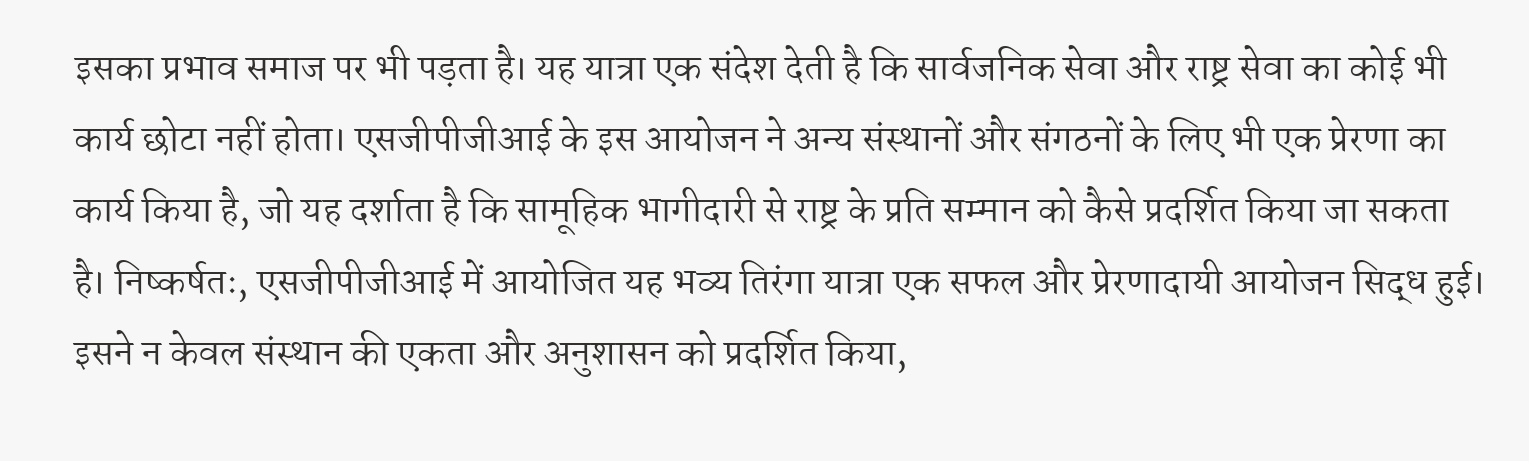इसका प्रभाव समाज पर भी पड़ता है। यह यात्रा एक संदेश देती है कि सार्वजनिक सेवा और राष्ट्र सेवा का कोई भी कार्य छोटा नहीं होता। एसजीपीजीआई के इस आयोजन ने अन्य संस्थानों और संगठनों के लिए भी एक प्रेरणा का कार्य किया है, जो यह दर्शाता है कि सामूहिक भागीदारी से राष्ट्र के प्रति सम्मान को कैसे प्रदर्शित किया जा सकता है। निष्कर्षतः, एसजीपीजीआई में आयोजित यह भव्य तिरंगा यात्रा एक सफल और प्रेरणादायी आयोजन सिद्ध हुई। इसने न केवल संस्थान की एकता और अनुशासन को प्रदर्शित किया,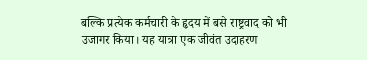बल्कि प्रत्येक कर्मचारी के हृदय में बसे राष्ट्रवाद को भी उजागर किया। यह यात्रा एक जीवंत उदाहरण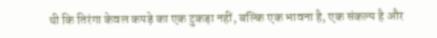थी कि तिरंगा केवल कपड़े का एक टुकड़ा नहीं, बल्कि एक भावना है, एक संकल्प है और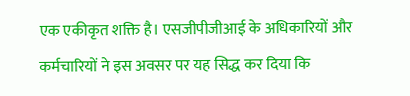एक एकीकृत शक्ति है। एसजीपीजीआई के अधिकारियों और कर्मचारियों ने इस अवसर पर यह सिद्ध कर दिया कि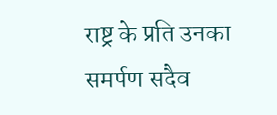राष्ट्र के प्रति उनका समर्पण सदैव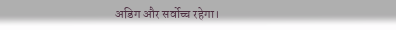अडिग और सर्वोच्च रहेगा।